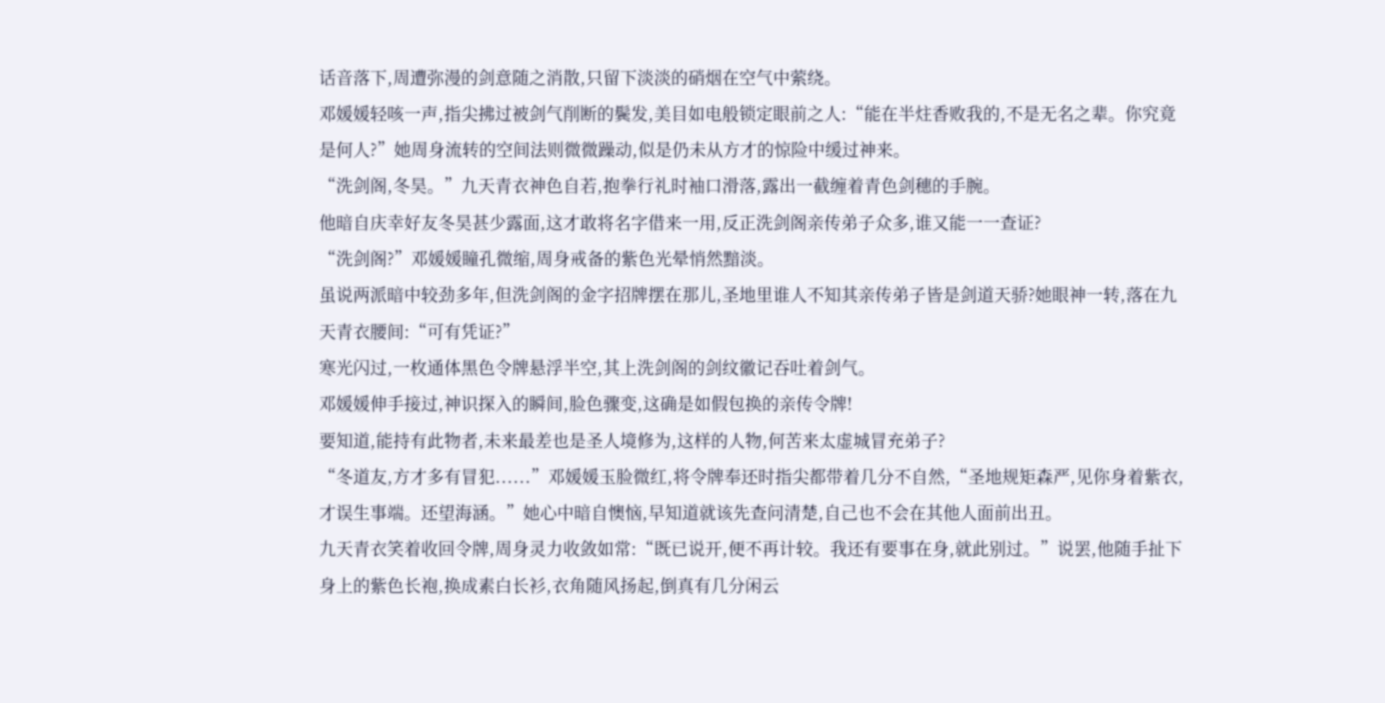话音落下,周遭弥漫的剑意随之消散,只留下淡淡的硝烟在空气中萦绕。
邓媛媛轻咳一声,指尖拂过被剑气削断的鬓发,美目如电般锁定眼前之人:“能在半炷香败我的,不是无名之辈。你究竟是何人?”她周身流转的空间法则微微躁动,似是仍未从方才的惊险中缓过神来。
“洗剑阁,冬昊。”九天青衣神色自若,抱拳行礼时袖口滑落,露出一截缠着青色剑穗的手腕。
他暗自庆幸好友冬昊甚少露面,这才敢将名字借来一用,反正洗剑阁亲传弟子众多,谁又能一一查证?
“洗剑阁?”邓媛媛瞳孔微缩,周身戒备的紫色光晕悄然黯淡。
虽说两派暗中较劲多年,但洗剑阁的金字招牌摆在那儿,圣地里谁人不知其亲传弟子皆是剑道天骄?她眼神一转,落在九天青衣腰间:“可有凭证?”
寒光闪过,一枚通体黑色令牌悬浮半空,其上洗剑阁的剑纹徽记吞吐着剑气。
邓媛媛伸手接过,神识探入的瞬间,脸色骤变,这确是如假包换的亲传令牌!
要知道,能持有此物者,未来最差也是圣人境修为,这样的人物,何苦来太虚城冒充弟子?
“冬道友,方才多有冒犯......”邓媛媛玉脸微红,将令牌奉还时指尖都带着几分不自然,“圣地规矩森严,见你身着紫衣,才误生事端。还望海涵。”她心中暗自懊恼,早知道就该先查问清楚,自己也不会在其他人面前出丑。
九天青衣笑着收回令牌,周身灵力收敛如常:“既已说开,便不再计较。我还有要事在身,就此别过。”说罢,他随手扯下身上的紫色长袍,换成素白长衫,衣角随风扬起,倒真有几分闲云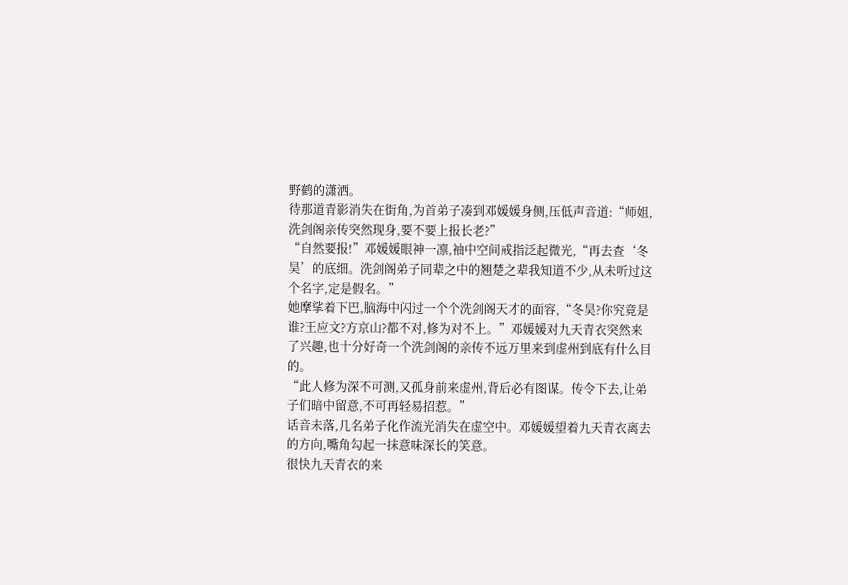野鹤的潇洒。
待那道青影消失在街角,为首弟子凑到邓媛媛身侧,压低声音道:“师姐,洗剑阁亲传突然现身,要不要上报长老?”
“自然要报!”邓媛媛眼神一凛,袖中空间戒指泛起微光,“再去查‘冬昊’的底细。洗剑阁弟子同辈之中的翘楚之辈我知道不少,从未听过这个名字,定是假名。”
她摩挲着下巴,脑海中闪过一个个洗剑阁天才的面容,“冬昊?你究竟是谁?王应文?方京山?都不对,修为对不上。”邓媛媛对九天青衣突然来了兴趣,也十分好奇一个洗剑阁的亲传不远万里来到虚州到底有什么目的。
“此人修为深不可测,又孤身前来虚州,背后必有图谋。传令下去,让弟子们暗中留意,不可再轻易招惹。”
话音未落,几名弟子化作流光消失在虚空中。邓媛媛望着九天青衣离去的方向,嘴角勾起一抹意味深长的笑意。
很快九天青衣的来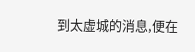到太虚城的消息,便在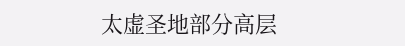太虚圣地部分高层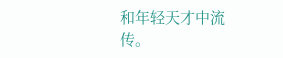和年轻天才中流传。